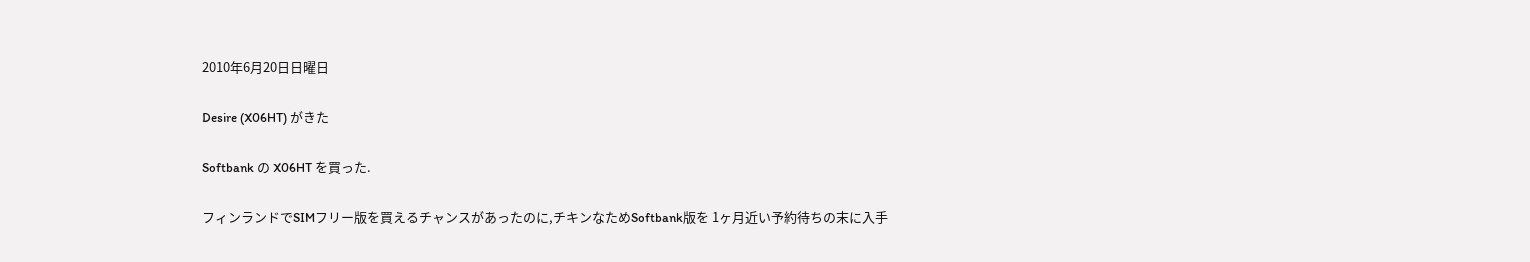2010年6月20日日曜日

Desire (X06HT) がきた

Softbank の X06HT を買った.

フィンランドでSIMフリー版を買えるチャンスがあったのに,チキンなためSoftbank版を 1ヶ月近い予約待ちの末に入手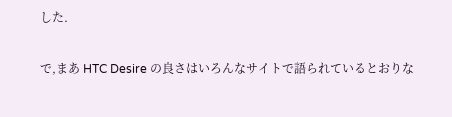した.

で,まあ HTC Desire の良さはいろんなサイトで語られているとおりな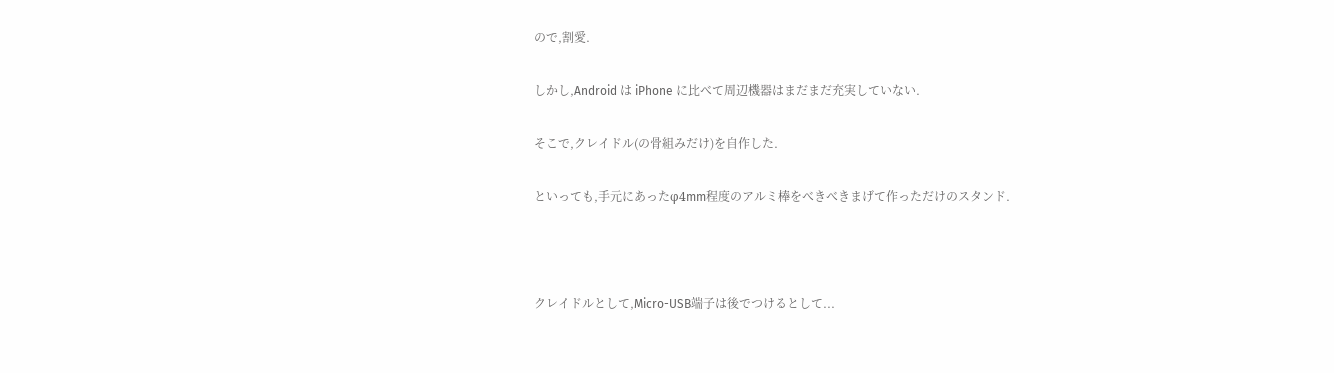ので,割愛.

しかし,Android は iPhone に比べて周辺機器はまだまだ充実していない.

そこで,クレイドル(の骨組みだけ)を自作した.

といっても,手元にあったφ4mm程度のアルミ棒をべきべきまげて作っただけのスタンド.



クレイドルとして,Micro-USB端子は後でつけるとして...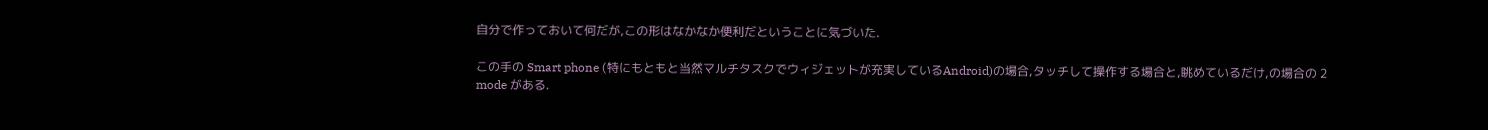自分で作っておいて何だが,この形はなかなか便利だということに気づいた.

この手の Smart phone (特にもともと当然マルチタスクでウィジェットが充実しているAndroid)の場合,タッチして操作する場合と,眺めているだけ,の場合の 2 mode がある.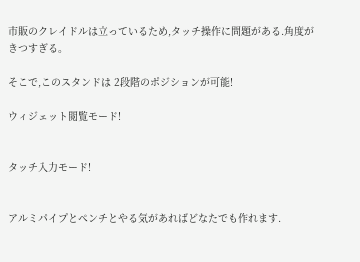市販のクレイドルは立っているため,タッチ操作に問題がある.角度がきつすぎる。

そこで,このスタンドは 2段階のポジションが可能!

ウィジェット閲覧モード!


タッチ入力モード!


アルミパイプとペンチとやる気があればどなたでも作れます.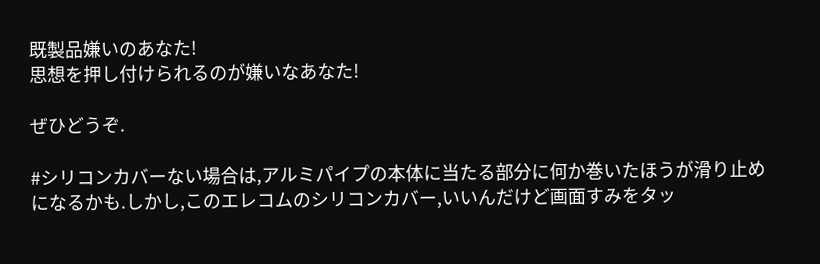既製品嫌いのあなた!
思想を押し付けられるのが嫌いなあなた!

ぜひどうぞ.

#シリコンカバーない場合は,アルミパイプの本体に当たる部分に何か巻いたほうが滑り止めになるかも.しかし,このエレコムのシリコンカバー,いいんだけど画面すみをタッ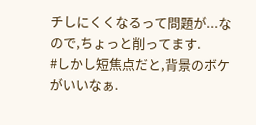チしにくくなるって問題が...なので,ちょっと削ってます.
#しかし短焦点だと,背景のボケがいいなぁ.